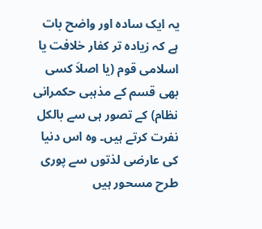یہ ایک سادہ اور واضح بات ہے کہ زیادہ تر کفار خلافت یا اسلامی قوم (یا اصلاَ کسی بھی قسم کے مذہبی حکمرانی نظام) کے تصور ہی سے بالکل نفرت کرتے ہیں۔ وہ اس دنیا کی عارضی لذتوں سے پوری طرح مسحور ہیں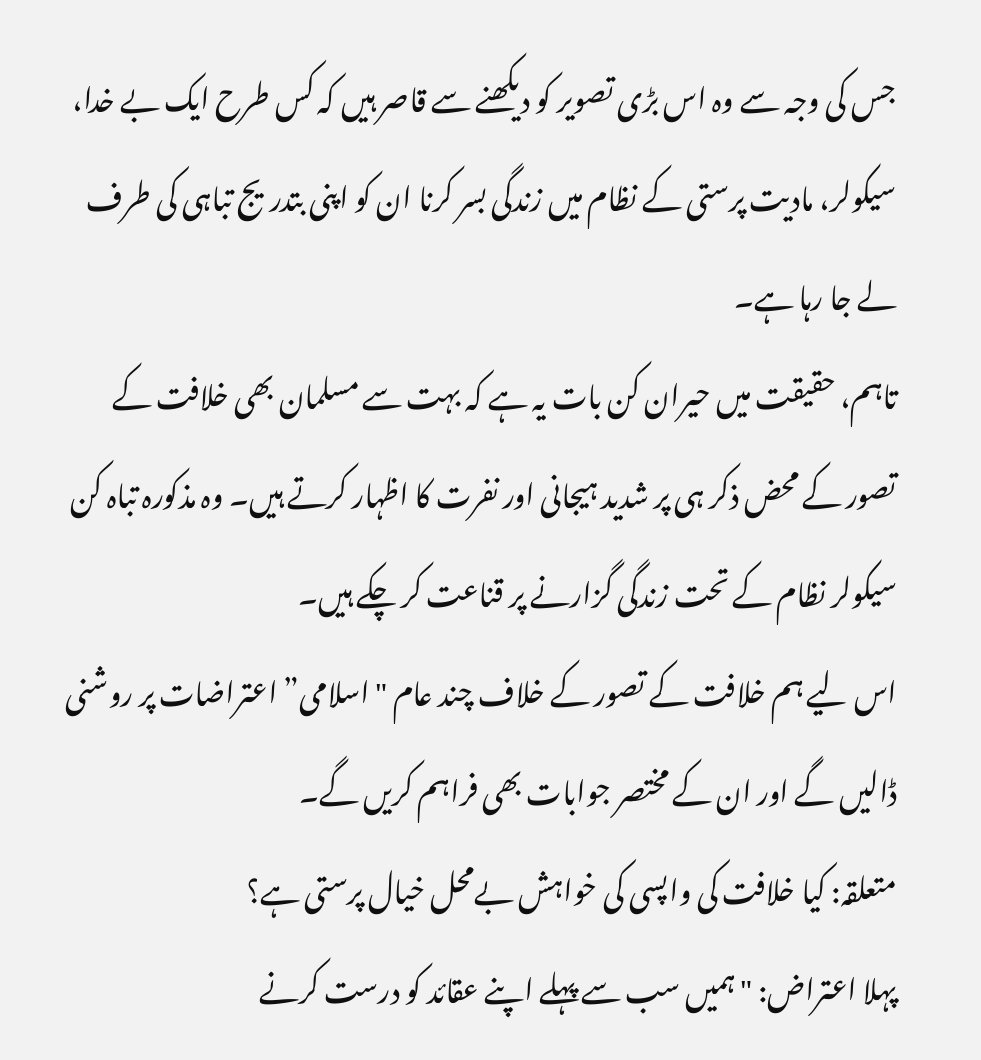جس کی وجہ سے وہ اس بڑی تصویر کو دیکھنے سے قاصر ہیں کہ کس طرح ایک بے خدا، سیکولر، مادیت پرستی کے نظام میں زندگی بسر کرنا ان کو اپنی بتدریج تباہی کی طرف لے جا رہا ہے۔
تاہم، حقیقت میں حیران کن بات یہ ہے کہ بہت سے مسلمان بھی خلافت کے تصور کے محض ذکر ہی پر شدید ہیجانی اور نفرت کا اظہار کرتے ہیں۔ وہ مذکورہ تباہ کن سیکولر نظام کے تحت زندگی گزارنے پر قناعت کر چکے ہیں۔
اس لیے ہم خلافت کے تصور کے خلاف چند عام "اسلامی” اعتراضات پر روشنی ڈالیں گے اور ان کے مختصر جوابات بھی فراہم کریں گے۔
متعلقہ: کیا خلافت کی واپسی کی خواہش بےمحل خیال پرستی ہے؟
پہلا اعتراض: "ہمیں سب سے پہلے اپنے عقائد کو درست کرنے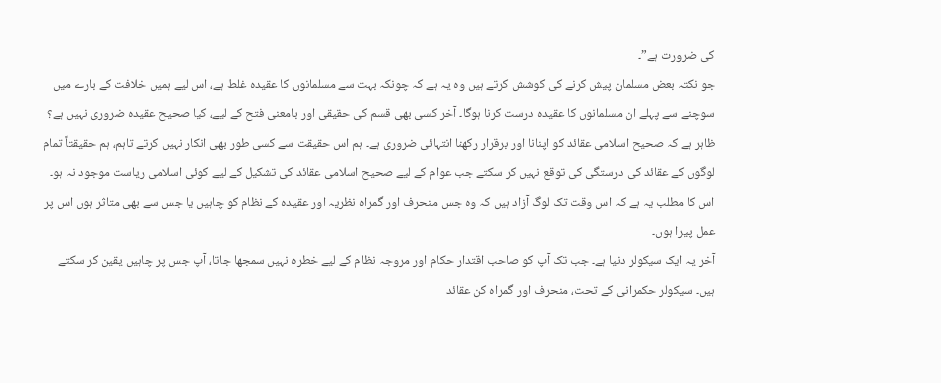کی ضرورت ہے”۔
جو نکتہ بعض مسلمان پیش کرنے کی کوشش کرتے ہیں وہ یہ ہے کہ چونکہ بہت سے مسلمانوں کا عقیدہ غلط ہے، اس لیے ہمیں خلافت کے بارے میں سوچنے سے پہلے ان مسلمانوں کا عقیدہ درست کرنا ہوگا۔ آخر کسی بھی قسم کی حقیقی اور بامعنی فتح کے لیے، کیا صحیح عقیدہ ضروری نہیں ہے؟
ظاہر ہے کہ صحیح اسلامی عقائد کو اپنانا اور برقرار رکھنا انتہائی ضروری ہے۔ ہم اس حقیقت سے کسی طور بھی انکار نہیں کرتے تاہم، ہم حقیقتاً تمام لوگوں کے عقائد کی درستگی کی توقع نہیں کر سکتے جب عوام کے لیے صحیح اسلامی عقائد کی تشکیل کے لیے کوئی اسلامی ریاست موجود نہ ہو۔ اس کا مطلب یہ ہے کہ اس وقت تک لوگ آزاد ہیں کہ وہ جس منحرف اور گمراہ نظریہ اور عقیدہ کے نظام کو چاہیں یا جس سے بھی متاثر ہوں اس پر عمل پیرا ہوں۔
آخر یہ ایک سیکولر دنیا ہے۔ جب تک آپ کو صاحب اقتدار حکام اور مروجہ نظام کے لیے خطرہ نہیں سمجھا جاتا، آپ جس پر چاہیں یقین کر سکتے ہیں۔ سیکولر حکمرانی کے تحت، منحرف اور گمراہ کن عقائد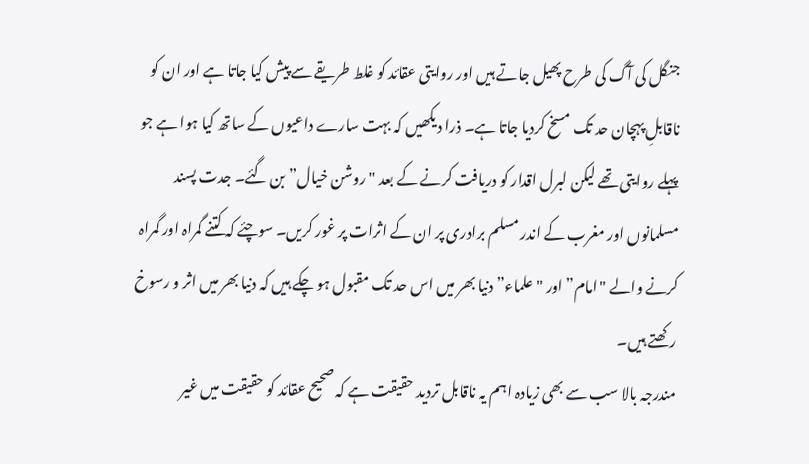جنگل کی آگ کی طرح پھیل جاتے ہیں اور روایتی عقائد کو غلط طریقے سے پیش کیا جاتا ہے اور ان کو ناقابلِ پہچان حد تک مسخ کردیا جاتا ہے۔ ذرا دیکھیں کہ بہت سارے داعیوں کے ساتھ کیا ہوا ہے جو پہلے روایتی تھے لیکن لبرل اقدار کو دریافت کرنے کے بعد "روشن خیال” بن گئے۔ جدت پسند مسلمانوں اور مغرب کے اندر مسلم برادری پر ان کے اثرات پر غور کریں۔ سوچئے کہ کتنے گمراہ اور گمراہ کرنے والے "امام” اور "علماء” دنیا بھر میں اس حد تک مقبول ہو چکے ہیں کہ دنیا بھر میں اثر و رسوخ رکھتے ہیں۔
مندرجہ بالا سب سے بھی زیادہ اہم یہ ناقابل تردید حقیقت ہے کہ صحیح عقائد کو حقیقت میں غیر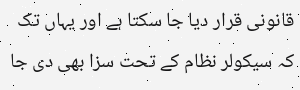قانونی قرار دیا جا سکتا ہے اور یہاں تک کہ سیکولر نظام کے تحت سزا بھی دی جا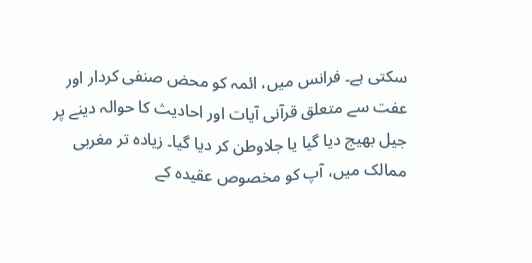سکتی ہے۔ فرانس میں، ائمہ کو محض صنفی کردار اور عفت سے متعلق قرآنی آیات اور احادیث کا حوالہ دینے پر جیل بھیج دیا گیا یا جلاوطن کر دیا گیا۔ زیادہ تر مغربی ممالک میں، آپ کو مخصوص عقیدہ کے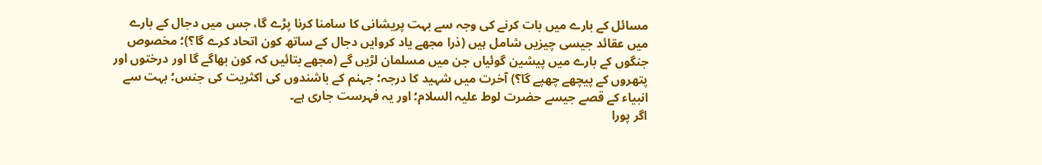مسائل کے بارے میں بات کرنے کی وجہ سے بہت پریشانی کا سامنا کرنا پڑے گا، جس میں دجال کے بارے میں عقائد جیسی چیزیں شامل ہیں (ذرا مجھے یاد کروایں دجال کے ساتھ کون اتحاد کرے گا؟)؛ مخصوص جنگوں کے بارے میں پیشین گوئیاں جن میں مسلمان لڑیں گے (مجھے بتائیں کہ کون بھاگے گا اور درختوں اور پتھروں کے پیچھے چھپے گا؟) آخرت میں شہید کا درجہ؛ جہنم کے باشندوں کی اکثریت کی جنس؛ بہت سے انبیاء کے قصے جیسے حضرت لوط علیہ السلام؛ اور یہ فہرست جاری ہے۔
اگر پورا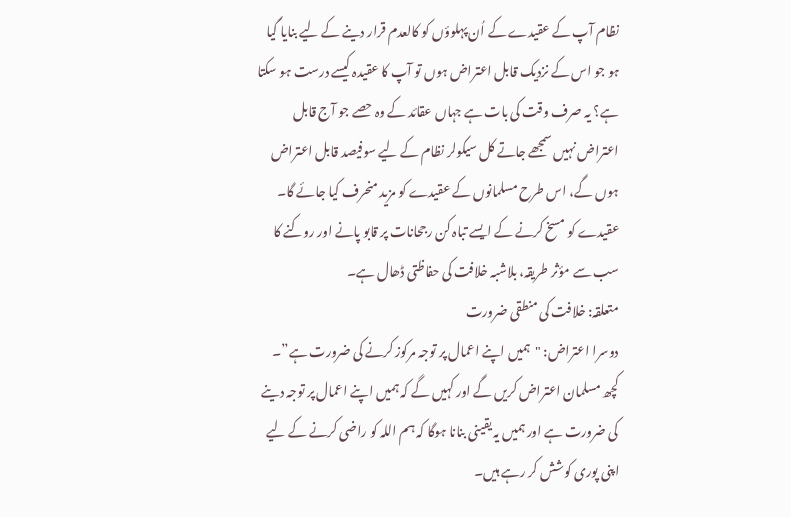نظام آپ کے عقیدے کے اُن پہلوؤں کو کالعدم قرار دینے کے لیے بنایا گیا ہو جو اس کے نزدیک قابل اعتراض ہوں تو آپ کا عقیدہ کیسے درست ہو سکتا ہے؟ یہ صرف وقت کی بات ہے جہاں عقائد کے وہ حصے جو آج قابل اعتراض نہیں سمجھے جاتے کل سیکولر نظام کے لیے سوفیصد قابل اعتراض ہوں گے، اس طرح مسلمانوں کے عقیدے کو مزید منحرف کیا جائے گا۔
عقیدے کو مسخ کرنے کے ایسے تباہ کن رجحانات پر قابو پانے اور روکنے کا سب سے مؤثر طریقہ، بلاشبہ خلافت کی حفاظتی ڈھال ہے۔
متعلقہ: خلافت کی منطقی ضرورت
دوسرا اعتراض: "ہمیں اپنے اعمال پر توجہ مرکوز کرنے کی ضرورت ہے”۔
کچھ مسلمان اعتراض کریں گے اور کہیں گے کہ ہمیں اپنے اعمال پر توجہ دینے کی ضرورت ہے اور ہمیں یہ یقینی بنانا ہوگا کہ ہم اللہ کو راضی کرنے کے لیے اپنی پوری کوشش کر رہے ہیں۔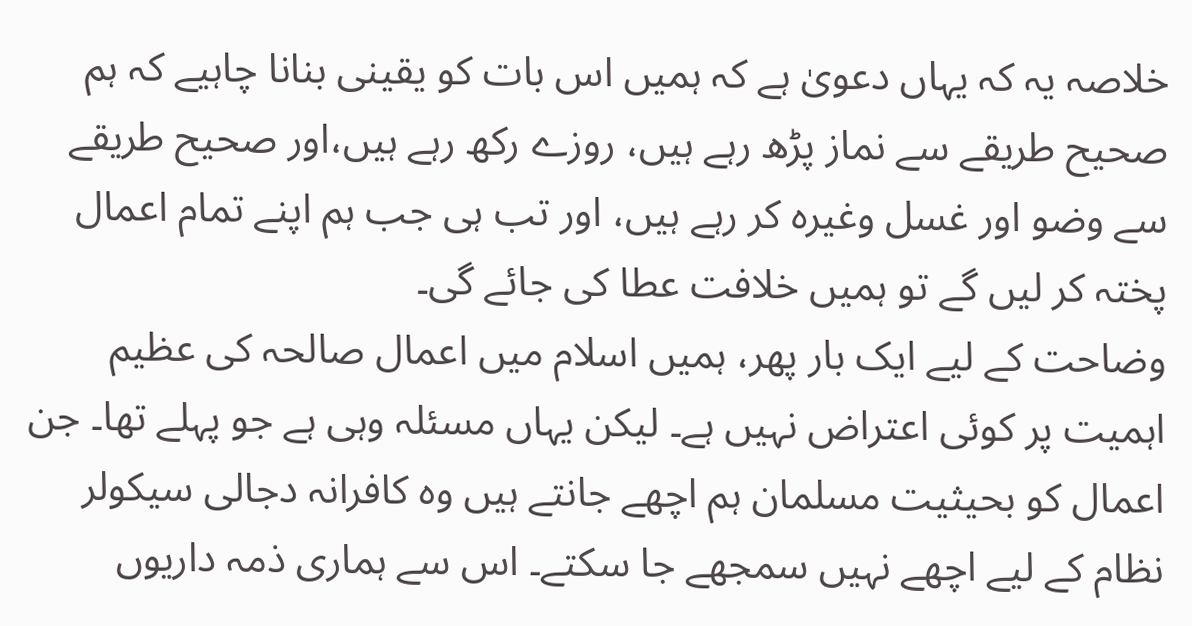خلاصہ یہ کہ یہاں دعویٰ ہے کہ ہمیں اس بات کو یقینی بنانا چاہیے کہ ہم صحیح طریقے سے نماز پڑھ رہے ہیں، روزے رکھ رہے ہیں،اور صحیح طریقے سے وضو اور غسل وغیرہ کر رہے ہیں، اور تب ہی جب ہم اپنے تمام اعمال پختہ کر لیں گے تو ہمیں خلافت عطا کی جائے گی۔
وضاحت کے لیے ایک بار پھر، ہمیں اسلام میں اعمال صالحہ کی عظیم اہمیت پر کوئی اعتراض نہیں ہے۔ لیکن یہاں مسئلہ وہی ہے جو پہلے تھا۔ جن اعمال کو بحیثیت مسلمان ہم اچھے جانتے ہیں وہ کافرانہ دجالی سیکولر نظام کے لیے اچھے نہیں سمجھے جا سکتے۔ اس سے ہماری ذمہ داریوں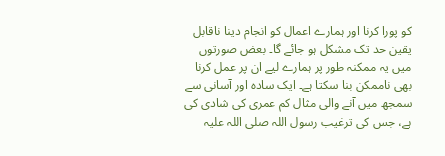کو پورا کرنا اور ہمارے اعمال کو انجام دینا ناقابل یقین حد تک مشکل ہو جائے گا۔ بعض صورتوں میں یہ ممکنہ طور پر ہمارے لیے ان پر عمل کرنا بھی ناممکن بنا سکتا ہے۔ ایک سادہ اور آسانی سے سمجھ میں آنے والی مثال کم عمری کی شادی کی ہے، جس کی ترغیب رسول اللہ صلی اللہ علیہ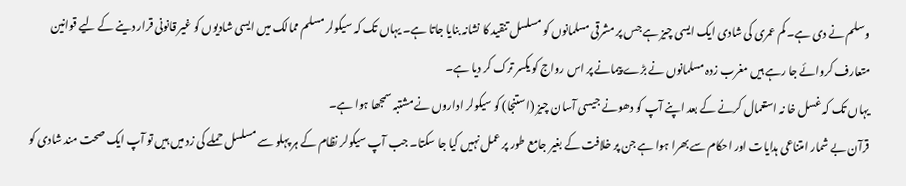وسلم نے دی ہے۔ کم عمری کی شادی ایک ایسی چیز ہے جس پر مشرقی مسلمانوں کو مسلسل تنقید کا نشانہ بنایا جاتا ہے۔ یہاں تک کہ سیکولر مسلم ممالک میں ایسی شادیوں کو غیر قانونی قرار دینے کے لیے قوانین متعارف کروائے جا رہے ہیں مغرب زدہ مسلمانوں نے بڑے پیمانے پر اس رواج کو یکسر ترک کر دیا ہے۔
یہاں تک کہ غسل خا نہ استعمال کرنے کے بعد اپنے آپ کو دھونے جیسی آسان چیز (استنجا) کو سیکولر اداروں نے مشتبہ سمجھا ہوا ہے۔
قرآن بے شمار امتناعی ہدایات اور احکام سے بھرا ہوا ہے جن پر خلافت کے بغیر جامع طور پر عمل نہیں کیا جا سکتا۔ جب آپ سیکولر نظام کے ہر پہلو سے مسلسل حملے کی زد میں ہیں تو آپ ایک صحت مند شادی کو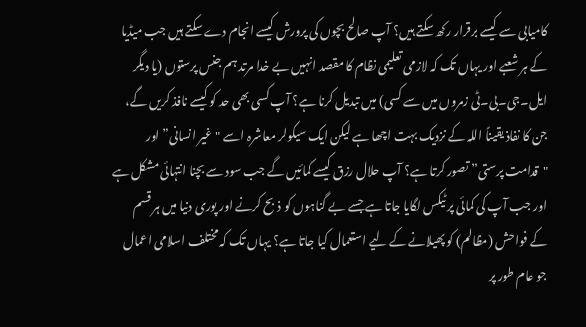کامیابی سے کیسے برقرار رکھ سکتے ہیں؟ آپ صالح بچوں کی پرورش کیسے انجام دے سکتے ہیں جب میڈیا کے ہر شعبے اور یہاں تک کہ لازمی تعلیمی نظام کا مقصد انہیں بے خدا مرتد ہم جنس پرستوں (یا دیگر ایل۔جی۔بی۔ٹی زمروں میں سے کسی) میں تبدیل کرنا ہے؟ آپ کسی بھی حد کو کیسے نافذ کریں گے، جن کا نفاذ یقیناً اللہ کے نزدیک بہت اچھا ہے لیکن ایک سیکولر معاشرہ اسے "غیر انسانی” اور "قدامت پرستی” تصور کرتا ہے؟ آپ حلال رزق کیسے کمائیں گے جب سود سے بچنا انتہائی مشکل ہے اور جب آپ کی کمائی پر ٹیکس لگایا جاتا ہے جسے بے گناہوں کو ذبح کرنے اور پوری دنیا میں ہر قسم کے فواحش (مظالم) کو پھیلانے کے لیے استعمال کیا جاتا ہے؟ یہاں تک کہ مختلف اسلامی اعمال جو عام طور پر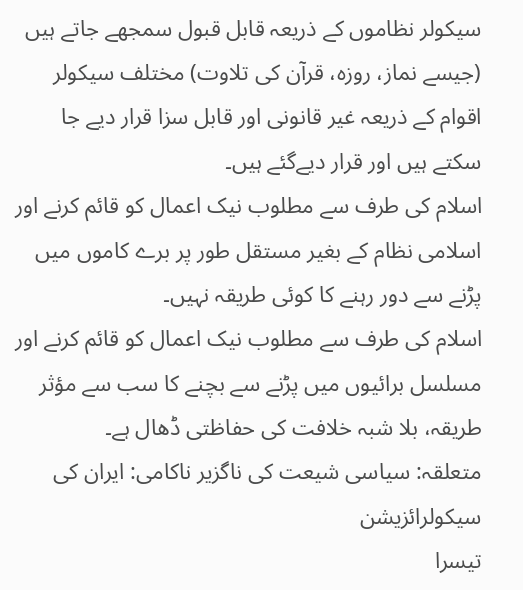سیکولر نظاموں کے ذریعہ قابل قبول سمجھے جاتے ہیں (جیسے نماز، روزہ، قرآن کی تلاوت) مختلف سیکولر اقوام کے ذریعہ غیر قانونی اور قابل سزا قرار دیے جا سکتے ہیں اور قرار دیےگئے ہیں۔
اسلام کی طرف سے مطلوب نیک اعمال کو قائم کرنے اور اسلامی نظام کے بغیر مستقل طور پر برے کاموں میں پڑنے سے دور رہنے کا کوئی طریقہ نہیں۔
اسلام کی طرف سے مطلوب نیک اعمال کو قائم کرنے اور مسلسل برائیوں میں پڑنے سے بچنے کا سب سے مؤثر طریقہ، بلا شبہ خلافت کی حفاظتی ڈھال ہے۔
متعلقہ: سیاسی شیعت کی ناگزیر ناکامی: ایران کی سیکولرائزیشن
تیسرا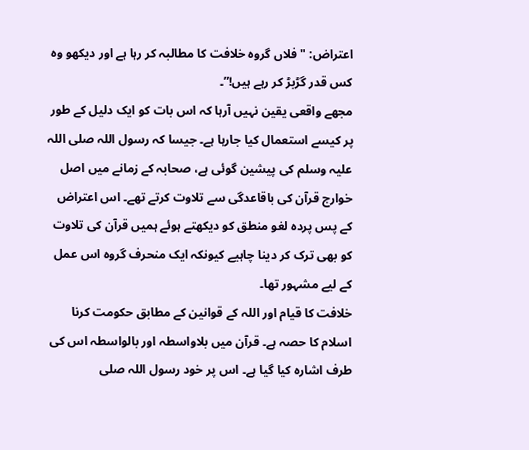اعتراض: "فلاں گروہ خلافت کا مطالبہ کر رہا ہے اور دیکھو وہ کس قدر گڑبڑ کر رہے ہیں!”۔
مجھے واقعی یقین نہیں آرہا کہ اس بات کو ایک دلیل کے طور پر کیسے استعمال کیا جارہا ہے۔ جیسا کہ رسول اللہ صلی اللہ علیہ وسلم کی پیشین گوئی ہے، صحابہ کے زمانے میں اصل خوارج قرآن کی باقاعدگی سے تلاوت کرتے تھے۔ اس اعتراض کے پس پردہ لغو منطق کو دیکھتے ہوئے ہمیں قرآن کی تلاوت کو بھی ترک کر دینا چاہیے کیونکہ ایک منحرف گروہ اس عمل کے لیے مشہور تھا۔
خلافت کا قیام اور اللہ کے قوانین کے مطابق حکومت کرنا اسلام کا حصہ ہے۔ قرآن میں بلاواسطہ اور بالواسطہ اس کی طرف اشارہ کیا گیا ہے۔ اس پر خود رسول اللہ صلی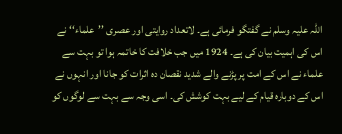اللہ علیہ وسلم نے گفتگو فرمائی ہے۔ لاتعداد روایتی اور عصری ’’علماء‘‘ نے اس کی اہمیت بیان کی ہے۔ 1924 میں جب خلافت کا خاتمہ ہوا تو بہت سے علماء نے اس کے امت پر پڑنے والے شدید نقصان دہ اثرات کو جانا اور انہوں نے اس کے دوبارہ قیام کے لیے بہت کوشش کی۔ اسی وجہ سے بہت سے لوگوں کو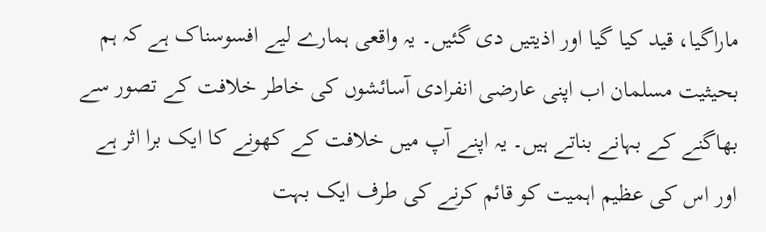ماراگیا، قید کیا گیا اور اذیتیں دی گئیں۔ یہ واقعی ہمارے لیے افسوسناک ہے کہ ہم بحیثیت مسلمان اب اپنی عارضی انفرادی آسائشوں کی خاطر خلافت کے تصور سے بھاگنے کے بہانے بناتے ہیں۔ یہ اپنے آپ میں خلافت کے کھونے کا ایک برا اثر ہے اور اس کی عظیم اہمیت کو قائم کرنے کی طرف ایک بہت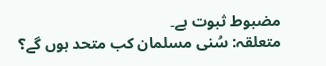مضبوط ثبوت ہے۔
متعلقہ: سُنی مسلمان کب متحد ہوں گے؟